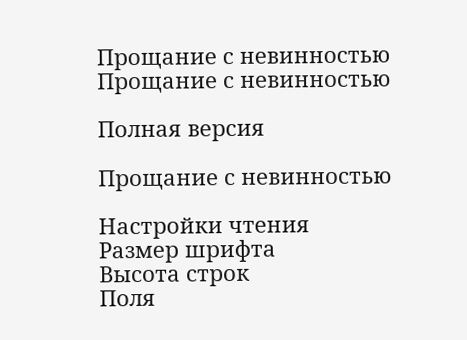Прощание с невинностью
Прощание с невинностью

Полная версия

Прощание с невинностью

Настройки чтения
Размер шрифта
Высота строк
Поля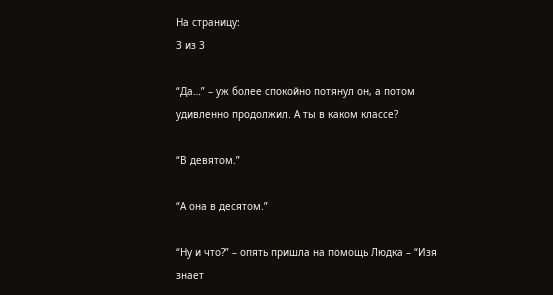На страницу:
3 из 3

“Да…” – уж более спокойно потянул он, а потом удивленно продолжил. А ты в каком классе?

“В девятом.”

“А она в десятом.”

“Ну и что?” – опять пришла на помощь Людка – “Изя знает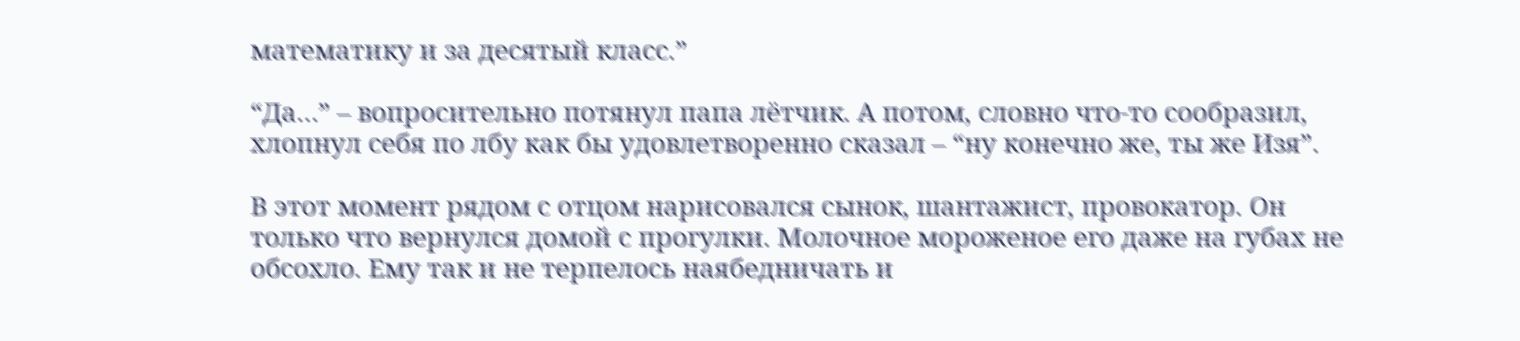математику и за десятый класс.”

“Да…” – вопросительно потянул папа лётчик. А потом, словно что-то сообразил, хлопнул себя по лбу как бы удовлетворенно сказал – “ну конечно же, ты же Изя”.

В этот момент рядом с отцом нарисовался сынок, шантажист, провокатор. Он только что вернулся домой с прогулки. Молочное мороженое его даже на губах не обсохло. Ему так и не терпелось наябедничать и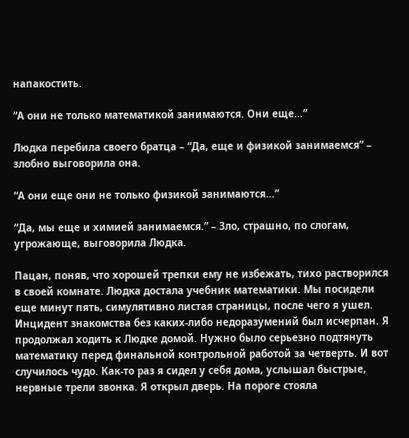напакостить.

“А они не только математикой занимаются. Они еще…”

Людка перебила своего братца – “Да, еще и физикой занимаемся” – злобно выговорила она.

“А они еще они не только физикой занимаются…”

“Да, мы еще и химией занимаемся.” – Зло, страшно, по слогам, угрожающе, выговорила Людка.

Пацан, поняв, что хорошей трепки ему не избежать, тихо растворился в своей комнате. Людка достала учебник математики. Мы посидели еще минут пять, симулятивно листая страницы, после чего я ушел. Инцидент знакомства без каких-либо недоразумений был исчерпан. Я продолжал ходить к Людке домой. Нужно было серьезно подтянуть математику перед финальной контрольной работой за четверть. И вот случилось чудо. Как-то раз я сидел у себя дома, услышал быстрые, нервные трели звонка. Я открыл дверь. На пороге стояла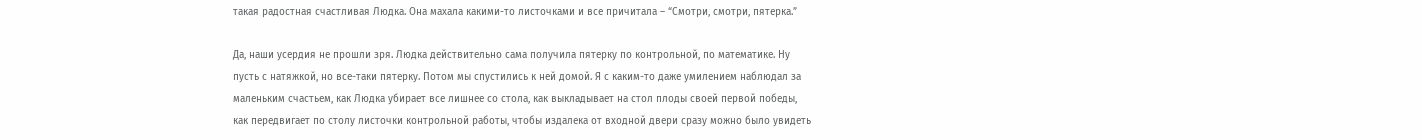такая радостная счастливая Людка. Она махала какими-то листочками и все причитала – “Смотри, смотри, пятерка.”

Да, наши усердия не прошли зря. Людка действительно сама получила пятерку по контрольной, по математике. Ну пусть с натяжкой, но все-таки пятерку. Потом мы спустились к ней домой. Я с каким-то даже умилением наблюдал за маленьким счастьем, как Людка убирает все лишнее со стола, как выкладывает на стол плоды своей первой победы, как передвигает по столу листочки контрольной работы, чтобы издалека от входной двери сразу можно было увидеть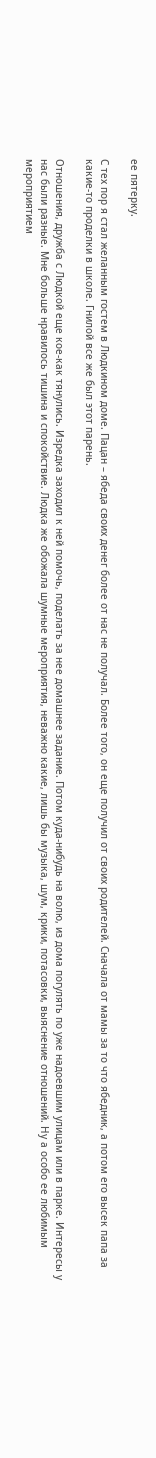ее пятерку.

С тех пор я стал желанным гостем в Людкином доме. Пацан – ябеда своих денег более от нас не получал. Более того, он еще получил от своих родителей. Сначала от мамы за то что ябедник, а потом его высек папа за какие-то проделки в школе. Гнилой все же был этот парень.

Отношения, дружба с Людкой еще кое-как тянулись. Изредка заходил к ней помочь, поделать за нее домашнее задание. Потом куда-нибудь на волю, из дома погулять по уже надоевшим улицам или в парке. Интересы у нас были разные. Мне больше нравилось тишина и спокойствие. Людка же обожала шумные мероприятия, неважно какие, лишь бы музыка, шум, крики, потасовки, выяснение отношений. Ну а особо ее любимым мероприятием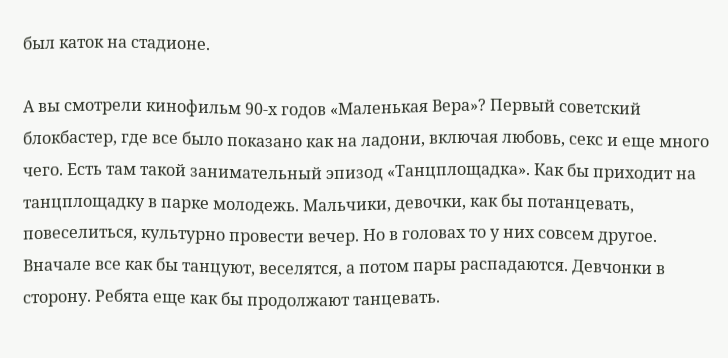был каток на стадионе.

А вы смотрели кинофильм 90-х годов «Маленькая Вера»? Первый советский блокбастер, где все было показано как на ладони, включая любовь, секс и еще много чего. Есть там такой занимательный эпизод «Танцплощадка». Как бы приходит на танцплощадку в парке молодежь. Мальчики, девочки, как бы потанцевать, повеселиться, культурно провести вечер. Но в головах то у них совсем другое. Вначале все как бы танцуют, веселятся, а потом пары распадаются. Девчонки в сторону. Ребята еще как бы продолжают танцевать.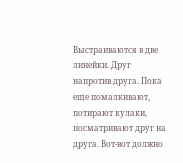Выстраиваются в две линейки. Друг напротив друга. Пока еще помалкивают, потирают кулаки, посматривают друг на друга. Вот-вот должно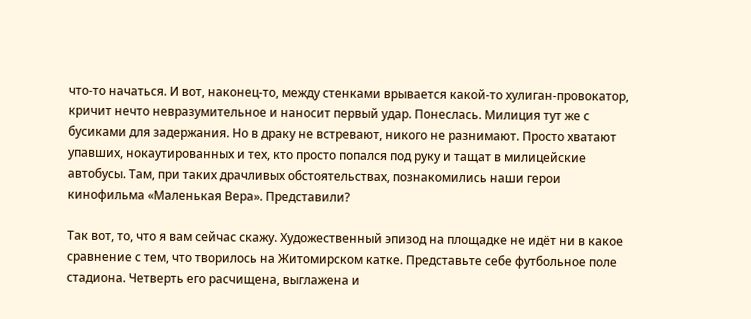что-то начаться. И вот, наконец-то, между стенками врывается какой-то хулиган-провокатор, кричит нечто невразумительное и наносит первый удар. Понеслась. Милиция тут же с бусиками для задержания. Но в драку не встревают, никого не разнимают. Просто хватают упавших, нокаутированных и тех, кто просто попался под руку и тащат в милицейские автобусы. Там, при таких драчливых обстоятельствах, познакомились наши герои кинофильма «Маленькая Вера». Представили?

Так вот, то, что я вам сейчас скажу. Художественный эпизод на площадке не идёт ни в какое сравнение с тем, что творилось на Житомирском катке. Представьте себе футбольное поле стадиона. Четверть его расчищена, выглажена и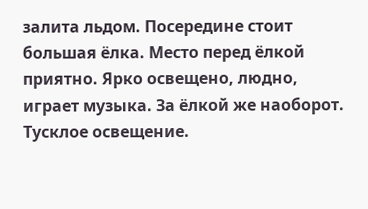залита льдом. Посередине стоит большая ёлка. Место перед ёлкой приятно. Ярко освещено, людно, играет музыка. За ёлкой же наоборот. Тусклое освещение.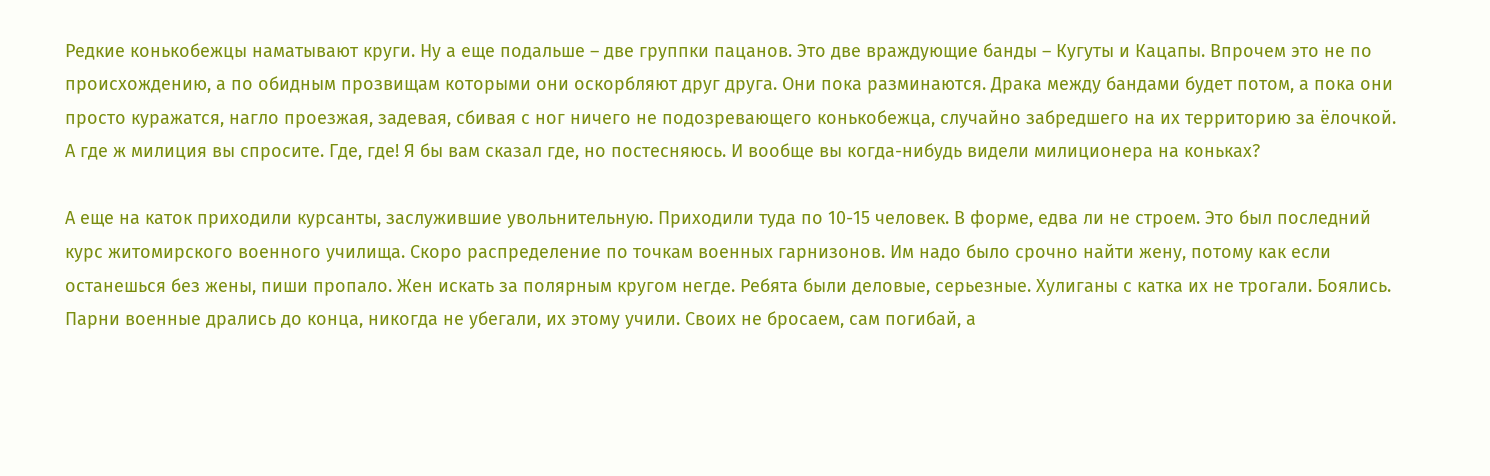Редкие конькобежцы наматывают круги. Ну а еще подальше – две группки пацанов. Это две враждующие банды – Кугуты и Кацапы. Впрочем это не по происхождению, а по обидным прозвищам которыми они оскорбляют друг друга. Они пока разминаются. Драка между бандами будет потом, а пока они просто куражатся, нагло проезжая, задевая, сбивая с ног ничего не подозревающего конькобежца, случайно забредшего на их территорию за ёлочкой. А где ж милиция вы спросите. Где, где! Я бы вам сказал где, но постесняюсь. И вообще вы когда-нибудь видели милиционерa на коньках?

А еще на каток приходили курсанты, заслужившие увольнительную. Приходили туда по 10-15 человек. В форме, едва ли не строем. Это был последний курс житомирского военного училища. Скоро распределение по точкам военных гарнизонов. Им надо было срочно найти жену, потому как если останешься без жены, пиши пропало. Жен искать за полярным кругом негде. Ребята были деловые, серьезные. Хулиганы с катка их не трогали. Боялись. Парни военные дрались до конца, никогда не убегали, их этому учили. Своих не бросаем, сам погибай, а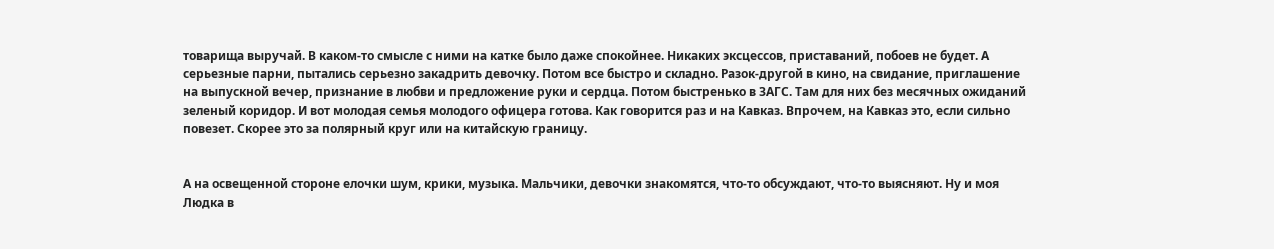товарища выручай. В каком-то смысле с ними на катке было даже спокойнее. Никаких эксцессов, приставаний, побоев не будет. А серьезные парни, пытались серьезно закадрить девочку. Потом все быстро и складно. Разок-другой в кино, на свидание, приглашение на выпускной вечер, признание в любви и предложение руки и сердца. Потом быстренько в ЗАГС. Там для них без месячных ожиданий зеленый коридор. И вот молодая семья молодого офицера готова. Как говорится раз и на Кавказ. Впрочем, на Кавказ это, если сильно повезет. Скорее это за полярный круг или на китайскую границу.


А на освещенной стороне елочки шум, крики, музыка. Мальчики, девочки знакомятся, что-то обсуждают, что-то выясняют. Ну и моя Людка в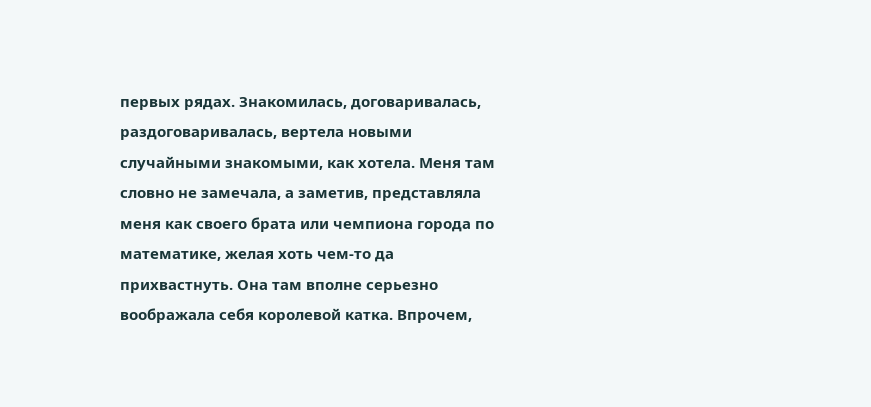первых рядах. Знакомилась, договаривалась, раздоговаривалась, вертела новыми случайными знакомыми, как хотела. Меня там словно не замечала, а заметив, представляла меня как своего брата или чемпиона города по математике, желая хоть чем-то да прихвастнуть. Она там вполне серьезно воображала себя королевой катка. Впрочем,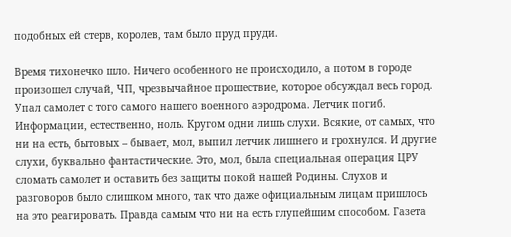подобных ей стерв, королев, там было пруд пруди.

Время тихонечко шло. Ничего особенного не происходило, а потом в городе произошел случай, ЧП, чрезвычайное прошествие, которое обсуждал весь город. Упал самолет с того самого нашего военного аэродрома. Летчик погиб. Информации, естественно, ноль. Кругом одни лишь слухи. Всякие, от самых, что ни на есть, бытовых – бывает, мол, выпил летчик лишнего и грохнулся. И другие слухи, буквально фантастические. Это, мол, была специальная операция ЦРУ сломать самолет и оставить без защиты покой нашей Родины. Слухов и разговоров было слишком много, так что даже официальным лицам пришлось на это реагировать. Правда самым что ни на есть глупейшим способом. Газета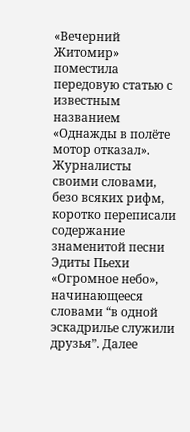«Вечерний Житомир» поместила передовую статью с известным названием «Однажды в полёте мотор отказал». Журналисты своими словами, безо всяких рифм, коротко переписали содержание знаменитой песни Эдиты Пьехи «Огромное небо», начинающееся словами “в одной эскадрилье служили друзья”. Далее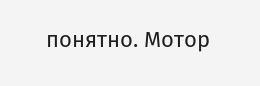понятно. Мотор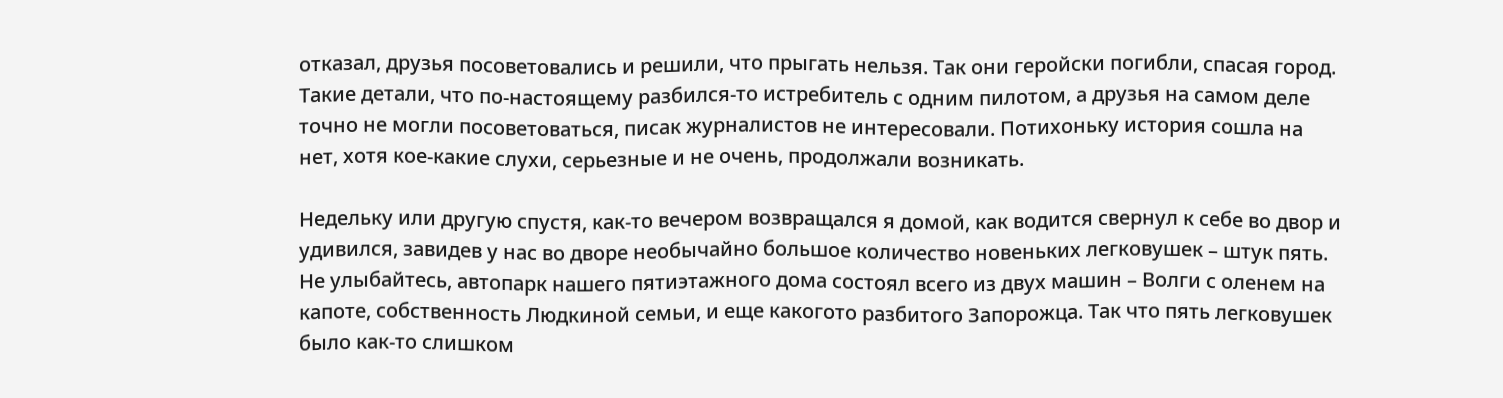отказал, друзья посоветовались и решили, что прыгать нельзя. Так они геройски погибли, спасая город. Такие детали, что по-настоящему разбился-то истребитель с одним пилотом, а друзья на самом деле точно не могли посоветоваться, писак журналистов не интересовали. Потихоньку история сошла на нет, хотя кое-какие слухи, серьезные и не очень, продолжали возникать.

Недельку или другую спустя, как-то вечером возвращался я домой, как водится свернул к себе во двор и удивился, завидев у нас во дворе необычайно большое количество новеньких легковушек – штук пять. Не улыбайтесь, автопарк нашего пятиэтажного дома состоял всего из двух машин – Волги с оленем на капоте, собственность Людкиной семьи, и еще какогото разбитого Запорожца. Так что пять легковушек было как-то слишком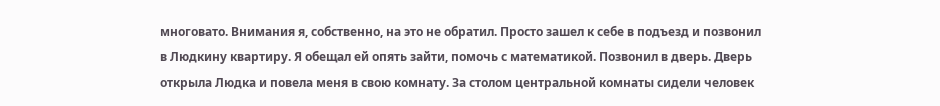многовато. Внимания я, собственно, на это не обратил. Просто зашел к себе в подъезд и позвонил в Людкину квартиру. Я обещал ей опять зайти, помочь с математикой. Позвонил в дверь. Дверь открыла Людка и повела меня в свою комнату. За столом центральной комнаты сидели человек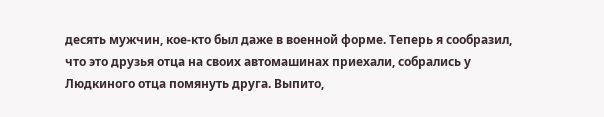десять мужчин, кое-кто был даже в военной форме. Теперь я сообразил, что это друзья отца на своих автомашинах приехали, собрались у Людкиного отца помянуть друга. Выпито,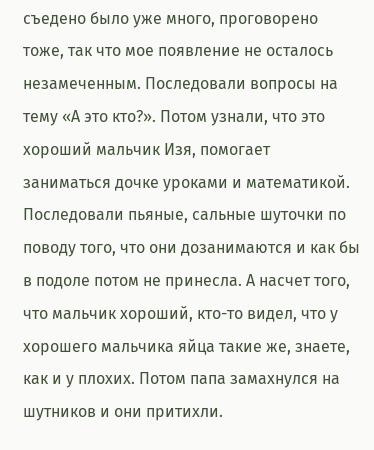съедено было уже много, проговорено тоже, так что мое появление не осталось незамеченным. Последовали вопросы на тему «А это кто?». Потом узнали, что это хороший мальчик Изя, помогает заниматься дочке уроками и математикой. Последовали пьяные, сальные шуточки по поводу того, что они дозанимаются и как бы в подоле потом не принесла. А насчет того, что мальчик хороший, кто-то видел, что у хорошего мальчика яйца такие же, знаете, как и у плохих. Потом папа замахнулся на шутников и они притихли.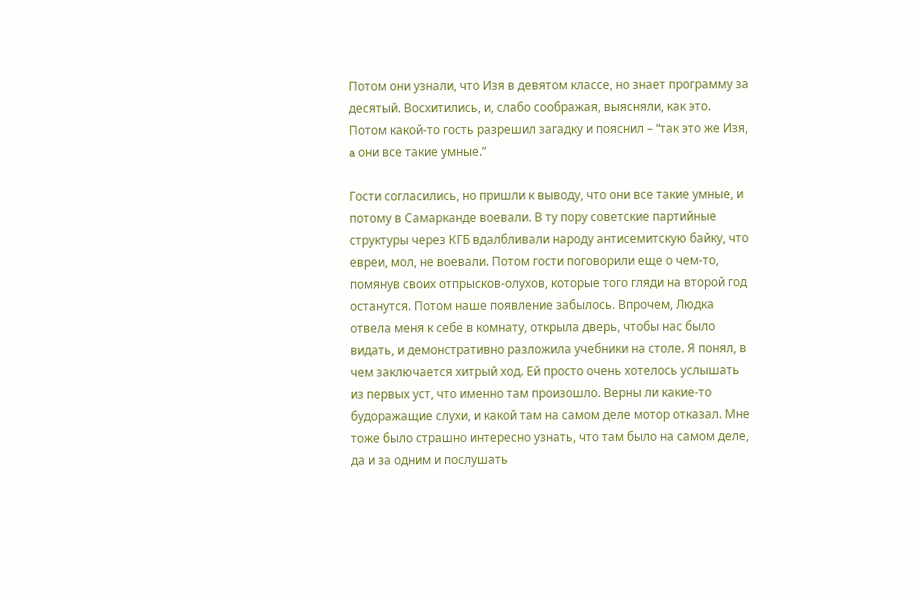Потом они узнали, что Изя в девятом классе, но знает программу за десятый. Восхитились, и, слабо соображая, выясняли, как это. Потом какой-то гость разрешил загадку и пояснил – “так это же Изя, a они все такие умные.”

Гости согласились, но пришли к выводу, что они все такие умные, и потому в Самарканде воевали. В ту пору советские партийные структуры через КГБ вдалбливали народу антисемитскую байку, что евреи, мол, не воевали. Потом гости поговорили еще о чем-то, помянув своих отпрысков-олухов, которые того гляди на второй год останутся. Потом наше появление забылось. Впрочем, Людка отвела меня к себе в комнату, открыла дверь, чтобы нас было видать, и демонстративно разложила учебники на столе. Я понял, в чем заключается хитрый ход. Ей просто очень хотелось услышать из первых уст, что именно там произошло. Верны ли какие-то будоражащие слухи, и какой там на самом деле мотор отказал. Мне тоже было страшно интересно узнать, что там было на самом деле, да и за одним и послушать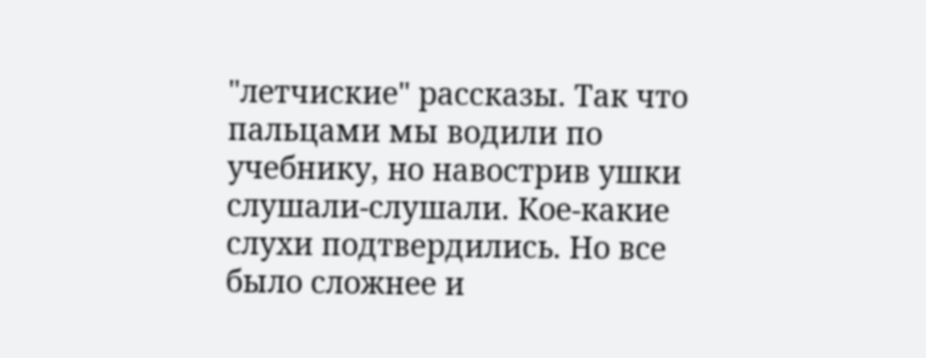"летчиские" рассказы. Так что пальцами мы водили по учебнику, но навострив ушки слушали-слушали. Кое-какие слухи подтвердились. Но все было сложнее и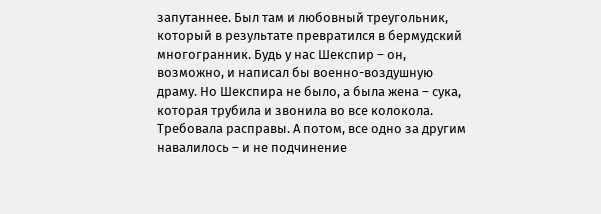запутаннее. Был там и любовный треугольник, который в результате превратился в бермудский многогранник. Будь у нас Шекспир – он, возможно, и написал бы военно-воздушную драму. Но Шекспира не было, а была жена – сука, которая трубила и звонила во все колокола. Требовала расправы. А потом, все одно за другим навалилось – и не подчинение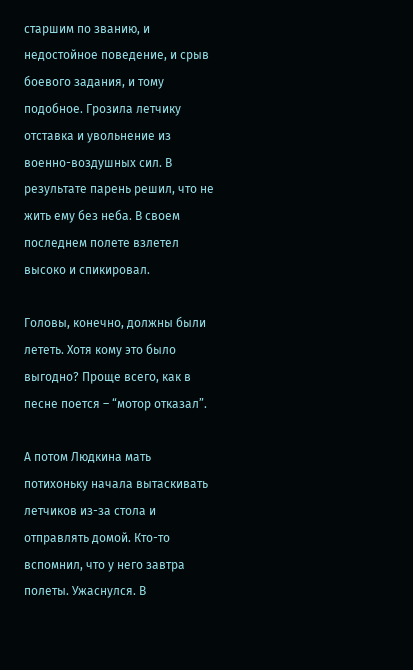старшим по званию, и недостойное поведение, и срыв боевого задания, и тому подобное. Грозила летчику отставка и увольнение из военно-воздушных сил. В результате парень решил, что не жить ему без неба. В своем последнем полете взлетел высоко и спикировал.

Головы, конечно, должны были лететь. Хотя кому это было выгодно? Проще всего, как в песне поется – “мотор отказал”.

А потом Людкина мать потихоньку начала вытаскивать летчиков из-за стола и отправлять домой. Кто-то вспомнил, что у него завтра полеты. Ужаснулся. В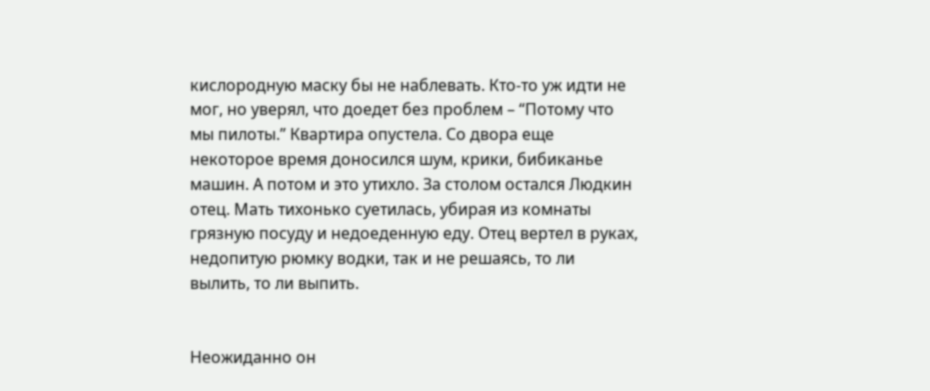кислородную маску бы не наблевать. Кто-то уж идти не мог, но уверял, что доедет без проблем – “Потому что мы пилоты.” Квартира опустела. Со двора еще некоторое время доносился шум, крики, бибиканье машин. А потом и это утихло. За столом остался Людкин отец. Мать тихонько суетилась, убирая из комнаты грязную посуду и недоеденную еду. Отец вертел в руках, недопитую рюмку водки, так и не решаясь, то ли вылить, то ли выпить.


Неожиданно он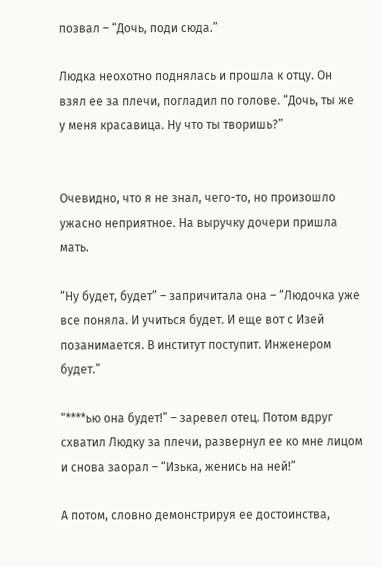позвал – “Дочь, поди сюда.”

Людка неохотно поднялась и прошла к отцу. Он взял ее за плечи, погладил по голове. “Дочь, ты же у меня красавица. Ну что ты творишь?”


Очевидно, что я не знал, чего-то, но произошло ужасно неприятное. На выручку дочери пришла мать.

“Ну будет, будет” – запричитала она – “Людочка уже все поняла. И учиться будет. И еще вот с Изей позанимается. В институт поступит. Инженером будет.”

“****ью она будет!” – заревел отец. Потом вдруг схватил Людку за плечи, развернул ее ко мне лицом и снова заорал – “Изька, женись на ней!”

А потом, словно демонстрируя ее достоинства,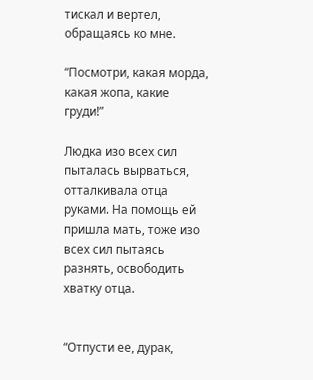тискал и вертел, обращаясь ко мне.

“Посмотри, какая морда, какая жопа, какие груди!”

Людка изо всех сил пыталась вырваться, отталкивала отца руками. На помощь ей пришла мать, тоже изо всех сил пытаясь разнять, освободить хватку отца.


“Отпусти ее, дурак,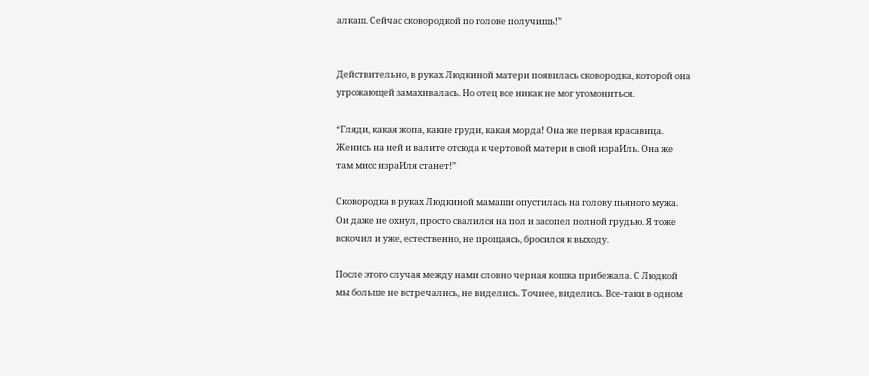алкаш. Сейчас сковородкой по голове получишь!”


Действительно, в руках Людкиной матери появилась сковородка, которой она угрожающей замахивалась. Но отец все никак не мог угомониться.

“Гляди, какая жопа, какие груди, какая морда! Она же первая красавица. Женись на ней и валите отсюда к чертовой матери в свой израИль. Она же там мисс израИля станет!”

Сковородка в руках Людкиной мамаши опустилась на голову пьяного мужа. Он даже не охнул, просто свалился на пол и засопел полной грудью. Я тоже вскочил и уже, естественно, не прощаясь, бросился к выходу.

После этого случая между нами словно черная кошка прибежала. С Людкой мы больше не встречались, не виделись. Точнее, виделись. Все-таки в одном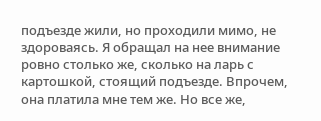подъезде жили, но проходили мимо, не здороваясь. Я обращал на нее внимание ровно столько же, сколько на ларь с картошкой, стоящий подъезде. Впрочем, она платила мне тем же. Но все же,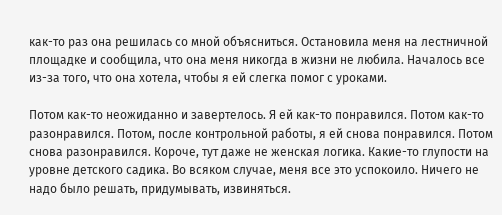как-то раз она решилась со мной объясниться. Остановила меня на лестничной площадке и сообщила, что она меня никогда в жизни не любила. Началось все из-за того, что она хотела, чтобы я ей слегка помог с уроками.

Потом как-то неожиданно и завертелось. Я ей как-то понравился. Потом как-то разонравился. Потом, после контрольной работы, я ей снова понравился. Потом снова разонравился. Короче, тут даже не женская логика. Какие-то глупости на уровне детского садика. Во всяком случае, меня все это успокоило. Ничего не надо было решать, придумывать, извиняться.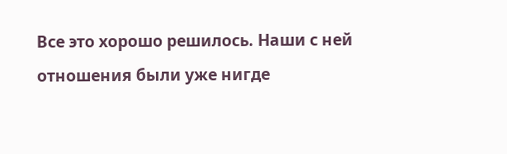Все это хорошо решилось. Наши с ней отношения были уже нигде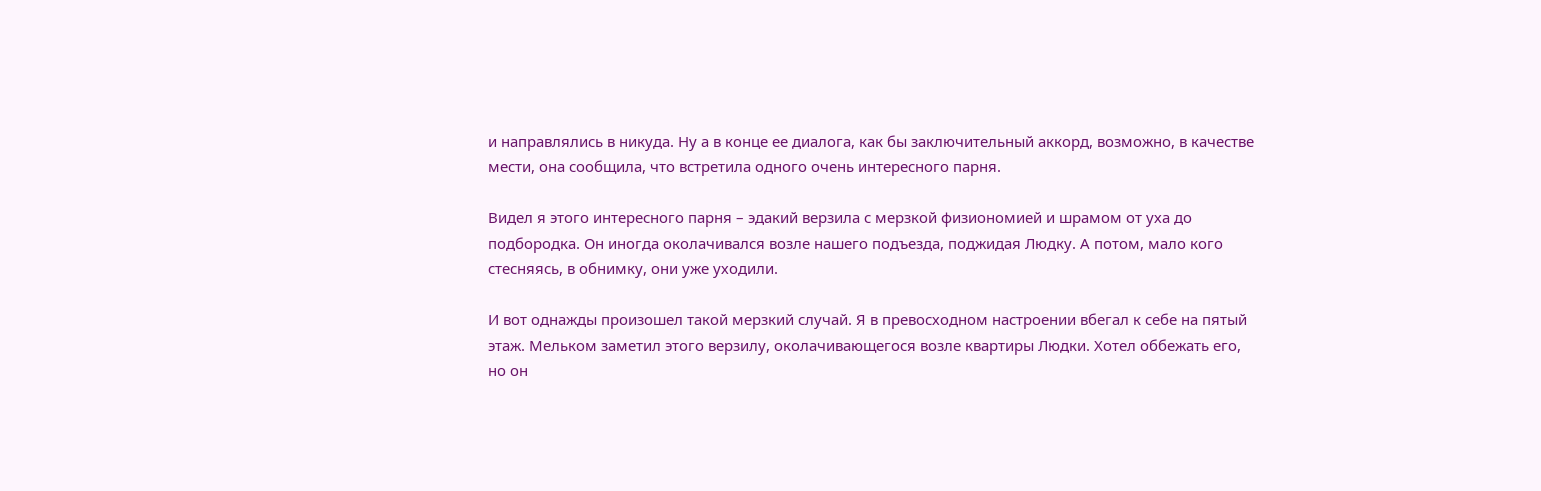и направлялись в никуда. Ну а в конце ее диалога, как бы заключительный аккорд, возможно, в качестве мести, она сообщила, что встретила одного очень интересного парня.

Видел я этого интересного парня – эдакий верзила с мерзкой физиономией и шрамом от уха до подбородка. Он иногда околачивался возле нашего подъезда, поджидая Людку. А потом, мало кого стесняясь, в обнимку, они уже уходили.

И вот однажды произошел такой мерзкий случай. Я в превосходном настроении вбегал к себе на пятый этаж. Мельком заметил этого верзилу, околачивающегося возле квартиры Людки. Хотел оббежать его, но он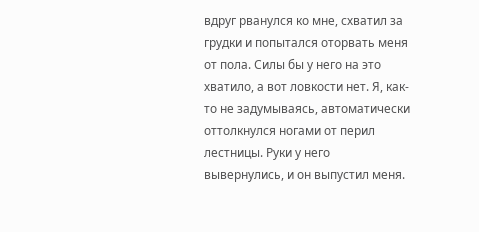вдруг рванулся ко мне, схватил за грудки и попытался оторвать меня от пола. Силы бы у него на это хватило, а вот ловкости нет. Я, как-то не задумываясь, автоматически оттолкнулся ногами от перил лестницы. Руки у него вывернулись, и он выпустил меня.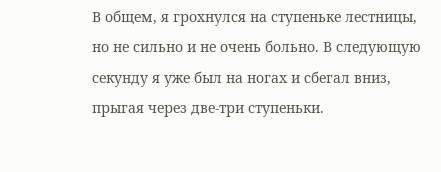В общем, я грохнулся на ступеньке лестницы, но не сильно и не очень больно. В следующую секунду я уже был на ногах и сбегал вниз, прыгая через две-три ступеньки.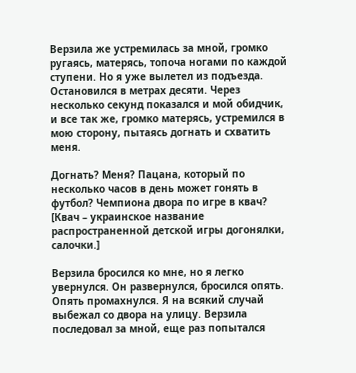Верзила же устремилась за мной, громко ругаясь, матерясь, топоча ногами по каждой ступени. Но я уже вылетел из подъезда. Остановился в метрах десяти. Через несколько секунд показался и мой обидчик, и все так же, громко матерясь, устремился в мою сторону, пытаясь догнать и схватить меня.

Догнать? Меня? Пацана, который по несколько часов в день может гонять в футбол? Чемпиона двора по игре в квач? [Квач – украинское название распространенной детской игры догонялки, салочки.]

Верзила бросился ко мне, но я легко увернулся. Он развернулся, бросился опять. Опять промахнулся. Я на всякий случай выбежал со двора на улицу. Верзила последовал за мной, еще раз попытался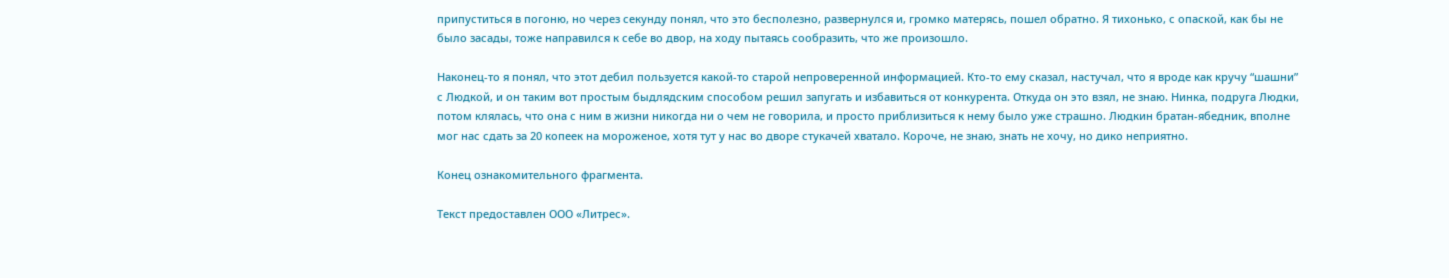припуститься в погоню, но через секунду понял, что это бесполезно, развернулся и, громко матерясь, пошел обратно. Я тихонько, с опаской, как бы не было засады, тоже направился к себе во двор, на ходу пытаясь сообразить, что же произошло.

Наконец-то я понял, что этот дебил пользуется какой-то старой непроверенной информацией. Кто-то ему сказал, настучал, что я вроде как кручу “шашни” с Людкой, и он таким вот простым быдлядским способом решил запугать и избавиться от конкурента. Откуда он это взял, не знаю. Нинка, подруга Людки, потом клялась, что она с ним в жизни никогда ни о чем не говорила, и просто приблизиться к нему было уже страшно. Людкин братан-ябедник, вполне мог нас сдать за 20 копеек на мороженое, хотя тут у нас во дворе стукачей хватало. Короче, не знаю, знать не хочу, но дико неприятно.

Конец ознакомительного фрагмента.

Текст предоставлен ООО «Литрес».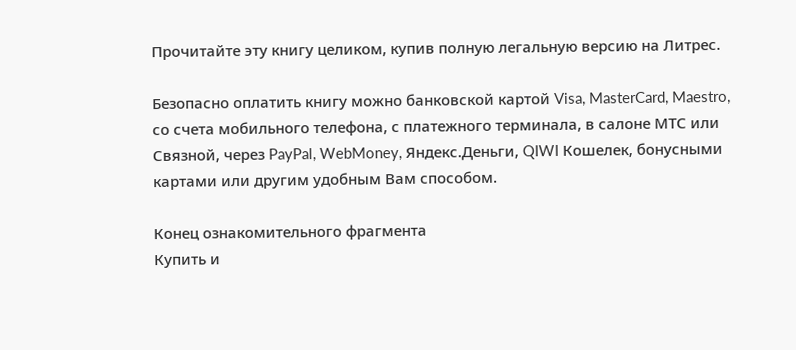Прочитайте эту книгу целиком, купив полную легальную версию на Литрес.

Безопасно оплатить книгу можно банковской картой Visa, MasterCard, Maestro, со счета мобильного телефона, с платежного терминала, в салоне МТС или Связной, через PayPal, WebMoney, Яндекс.Деньги, QIWI Кошелек, бонусными картами или другим удобным Вам способом.

Конец ознакомительного фрагмента
Купить и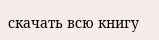скачать всю книгу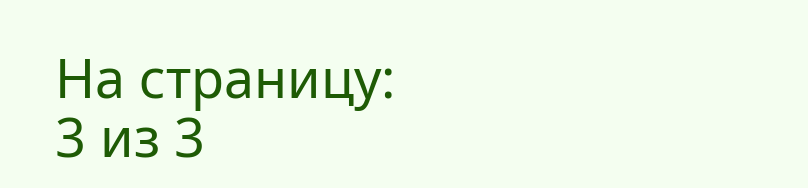На страницу:
3 из 3